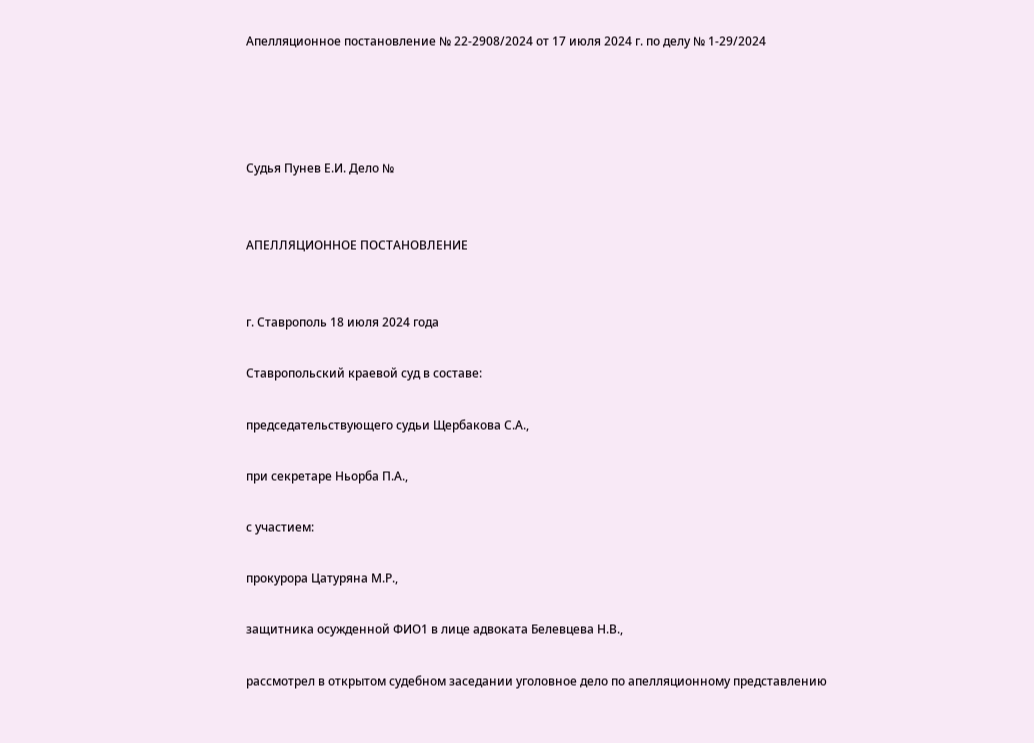Апелляционное постановление № 22-2908/2024 от 17 июля 2024 г. по делу № 1-29/2024




Судья Пунев Е.И. Дело №


АПЕЛЛЯЦИОННОЕ ПОСТАНОВЛЕНИЕ


г. Ставрополь 18 июля 2024 года

Ставропольский краевой суд в составе:

председательствующего судьи Щербакова С.А.,

при секретаре Ньорба П.А.,

с участием:

прокурора Цатуряна М.Р.,

защитника осужденной ФИО1 в лице адвоката Белевцева Н.В.,

рассмотрел в открытом судебном заседании уголовное дело по апелляционному представлению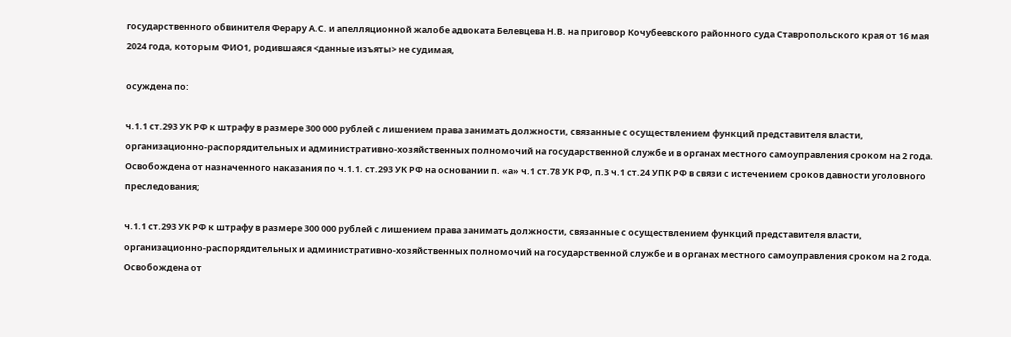государственного обвинителя Ферару А.С. и апелляционной жалобе адвоката Белевцева Н.В. на приговор Кочубеевского районного суда Ставропольского края от 16 мая 2024 года, которым ФИО1, родившаяся <данные изъяты> не судимая,

осуждена по:

ч.1.1 ст.293 УК РФ к штрафу в размере 300 000 рублей с лишением права занимать должности, связанные с осуществлением функций представителя власти, организационно-распорядительных и административно-хозяйственных полномочий на государственной службе и в органах местного самоуправления сроком на 2 года. Освобождена от назначенного наказания по ч.1.1. ст.293 УК РФ на основании п. «а» ч.1 ст.78 УК РФ, п.3 ч.1 ст.24 УПК РФ в связи с истечением сроков давности уголовного преследования;

ч.1.1 ст.293 УК РФ к штрафу в размере 300 000 рублей с лишением права занимать должности, связанные с осуществлением функций представителя власти, организационно-распорядительных и административно-хозяйственных полномочий на государственной службе и в органах местного самоуправления сроком на 2 года. Освобождена от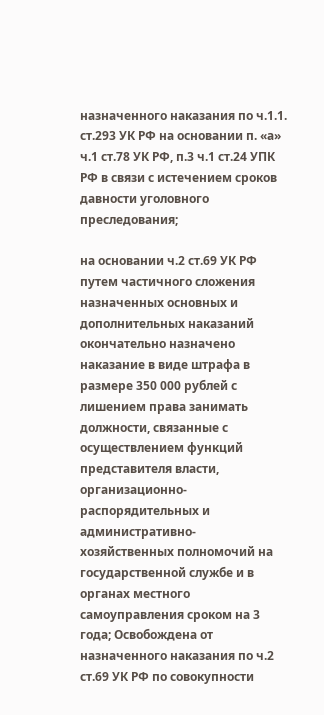назначенного наказания по ч.1.1. ст.293 УК РФ на основании п. «а» ч.1 ст.78 УК РФ, п.3 ч.1 ст.24 УПК РФ в связи с истечением сроков давности уголовного преследования;

на основании ч.2 ст.69 УК РФ путем частичного сложения назначенных основных и дополнительных наказаний окончательно назначено наказание в виде штрафа в размере 350 000 рублей с лишением права занимать должности, связанные с осуществлением функций представителя власти, организационно-распорядительных и административно-хозяйственных полномочий на государственной службе и в органах местного самоуправления сроком на 3 года; Освобождена от назначенного наказания по ч.2 ст.69 УК РФ по совокупности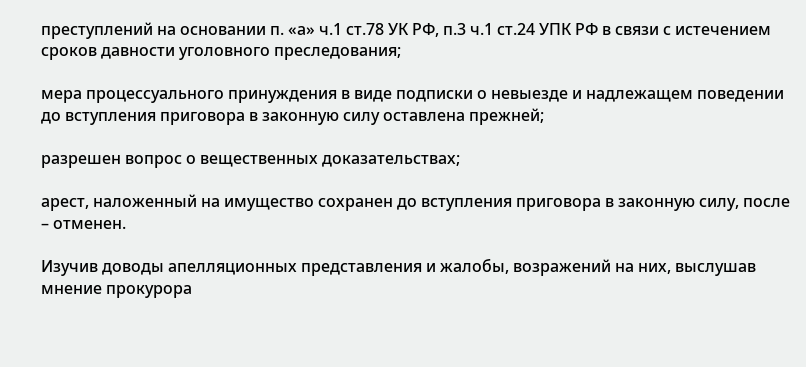преступлений на основании п. «а» ч.1 ст.78 УК РФ, п.3 ч.1 ст.24 УПК РФ в связи с истечением сроков давности уголовного преследования;

мера процессуального принуждения в виде подписки о невыезде и надлежащем поведении до вступления приговора в законную силу оставлена прежней;

разрешен вопрос о вещественных доказательствах;

арест, наложенный на имущество сохранен до вступления приговора в законную силу, после – отменен.

Изучив доводы апелляционных представления и жалобы, возражений на них, выслушав мнение прокурора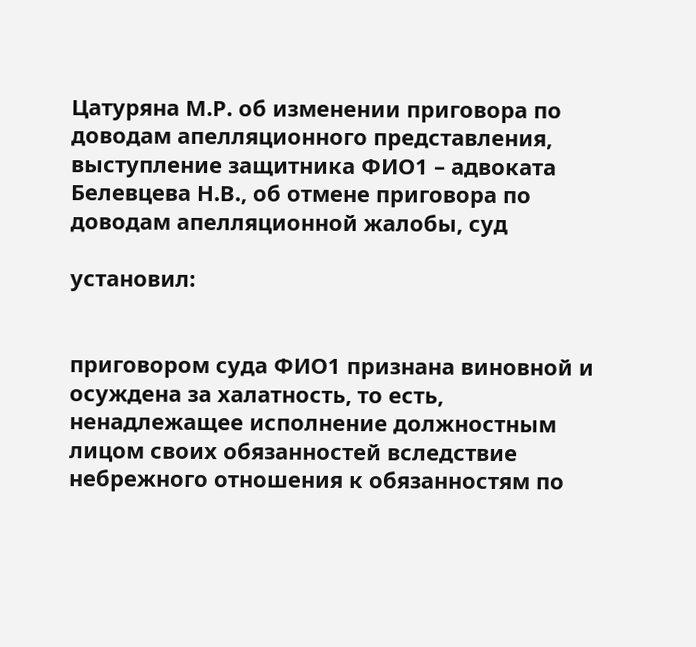Цатуряна М.Р. об изменении приговора по доводам апелляционного представления, выступление защитника ФИО1 – адвоката Белевцева Н.В., об отмене приговора по доводам апелляционной жалобы, суд

установил:


приговором суда ФИО1 признана виновной и осуждена за халатность, то есть, ненадлежащее исполнение должностным лицом своих обязанностей вследствие небрежного отношения к обязанностям по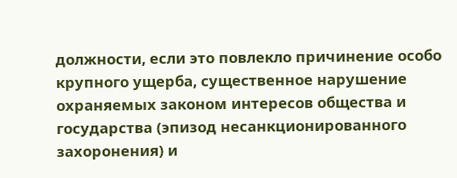должности, если это повлекло причинение особо крупного ущерба, существенное нарушение охраняемых законом интересов общества и государства (эпизод несанкционированного захоронения) и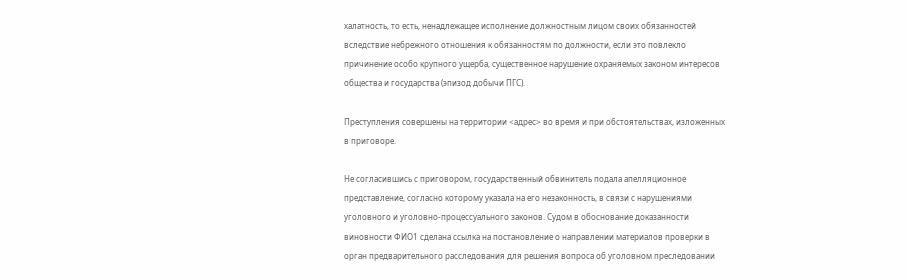халатность, то есть, ненадлежащее исполнение должностным лицом своих обязанностей вследствие небрежного отношения к обязанностям по должности, если это повлекло причинение особо крупного ущерба, существенное нарушение охраняемых законом интересов общества и государства (эпизод добычи ПГС).

Преступления совершены на территории <адрес> во время и при обстоятельствах, изложенных в приговоре.

Не согласившись с приговором, государственный обвинитель подала апелляционное представление, согласно которому указала на его незаконность, в связи с нарушениями уголовного и уголовно-процессуального законов. Судом в обоснование доказанности виновности ФИО1 сделана ссылка на постановление о направлении материалов проверки в орган предварительного расследования для решения вопроса об уголовном преследовании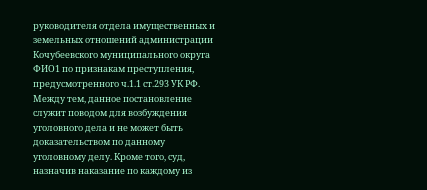руководителя отдела имущественных и земельных отношений администрации Кочубеевского муниципального округа ФИО1 по признакам преступления, предусмотренного ч.1.1 ст.293 УК РФ. Между тем, данное постановление служит поводом для возбуждения уголовного дела и не может быть доказательством по данному уголовному делу. Кроме того, суд, назначив наказание по каждому из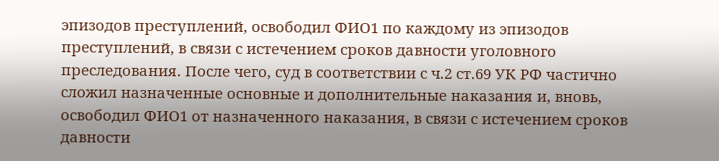эпизодов преступлений, освободил ФИО1 по каждому из эпизодов преступлений, в связи с истечением сроков давности уголовного преследования. После чего, суд в соответствии с ч.2 ст.69 УК РФ частично сложил назначенные основные и дополнительные наказания и, вновь, освободил ФИО1 от назначенного наказания, в связи с истечением сроков давности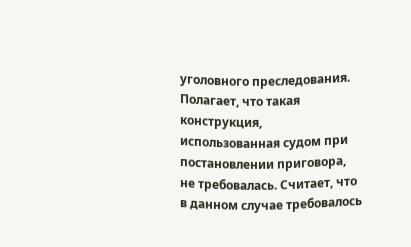уголовного преследования. Полагает, что такая конструкция, использованная судом при постановлении приговора, не требовалась. Считает, что в данном случае требовалось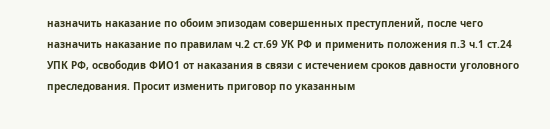назначить наказание по обоим эпизодам совершенных преступлений, после чего назначить наказание по правилам ч.2 ст.69 УК РФ и применить положения п.3 ч.1 ст.24 УПК РФ, освободив ФИО1 от наказания в связи с истечением сроков давности уголовного преследования. Просит изменить приговор по указанным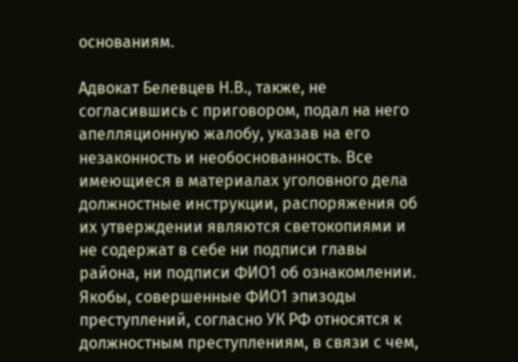основаниям.

Адвокат Белевцев Н.В., также, не согласившись с приговором, подал на него апелляционную жалобу, указав на его незаконность и необоснованность. Все имеющиеся в материалах уголовного дела должностные инструкции, распоряжения об их утверждении являются светокопиями и не содержат в себе ни подписи главы района, ни подписи ФИО1 об ознакомлении. Якобы, совершенные ФИО1 эпизоды преступлений, согласно УК РФ относятся к должностным преступлениям, в связи с чем,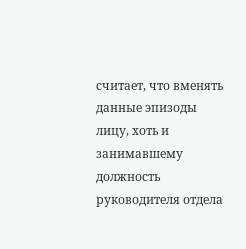считает, что вменять данные эпизоды лицу, хоть и занимавшему должность руководителя отдела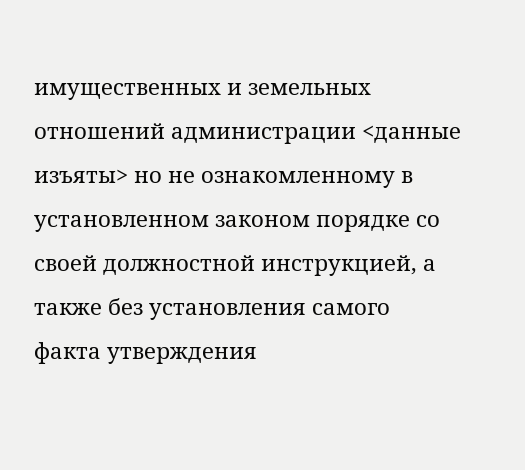имущественных и земельных отношений администрации <данные изъяты> но не ознакомленному в установленном законом порядке со своей должностной инструкцией, а также без установления самого факта утверждения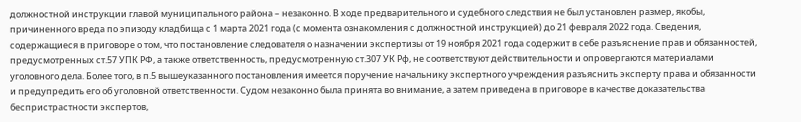должностной инструкции главой муниципального района – незаконно. В ходе предварительного и судебного следствия не был установлен размер, якобы, причиненного вреда по эпизоду кладбища с 1 марта 2021 года (с момента ознакомления с должностной инструкцией) до 21 февраля 2022 года. Сведения, содержащиеся в приговоре о том, что постановление следователя о назначении экспертизы от 19 ноября 2021 года содержит в себе разъяснение прав и обязанностей, предусмотренных ст.57 УПК РФ, а также ответственность, предусмотренную ст.307 УК Рф, не соответствуют действительности и опровергаются материалами уголовного дела. Более того, в п.5 вышеуказанного постановления имеется поручение начальнику экспертного учреждения разъяснить эксперту права и обязанности и предупредить его об уголовной ответственности. Судом незаконно была принята во внимание, а затем приведена в приговоре в качестве доказательства беспристрастности экспертов,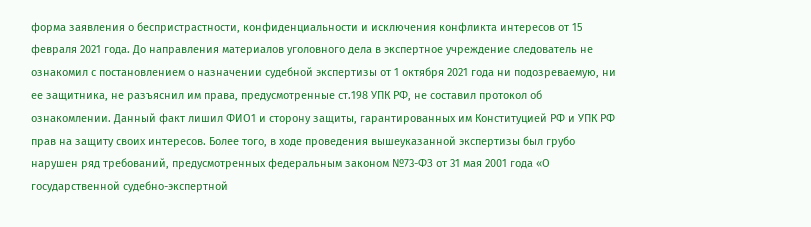форма заявления о беспристрастности, конфиденциальности и исключения конфликта интересов от 15 февраля 2021 года. До направления материалов уголовного дела в экспертное учреждение следователь не ознакомил с постановлением о назначении судебной экспертизы от 1 октября 2021 года ни подозреваемую, ни ее защитника, не разъяснил им права, предусмотренные ст.198 УПК РФ, не составил протокол об ознакомлении. Данный факт лишил ФИО1 и сторону защиты, гарантированных им Конституцией РФ и УПК РФ прав на защиту своих интересов. Более того, в ходе проведения вышеуказанной экспертизы был грубо нарушен ряд требований, предусмотренных федеральным законом №73-ФЗ от 31 мая 2001 года «О государственной судебно-экспертной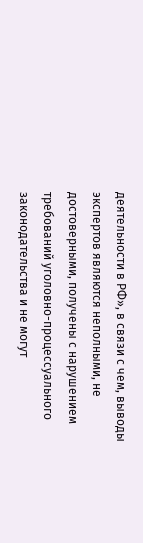деятельности в РФ», в связи с чем, выводы экспертов являются неполными, не достоверными, получены с нарушением требований уголовно-процессуального законодательства и не могут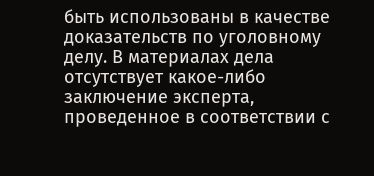быть использованы в качестве доказательств по уголовному делу. В материалах дела отсутствует какое-либо заключение эксперта, проведенное в соответствии с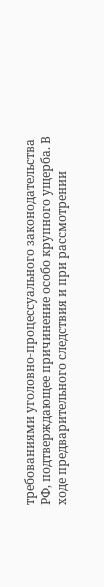требованиями уголовно-процессуального законодательства РФ, подтверждающее причинение особо крупного ущерба. В ходе предварительного следствия и при рассмотрении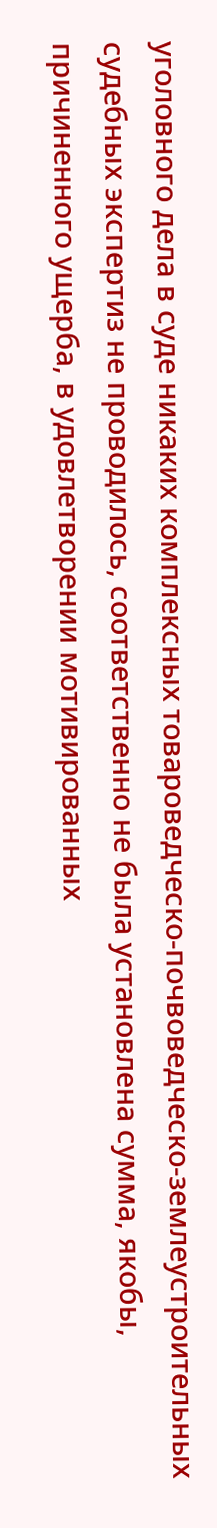уголовного дела в суде никаких комплексных товароведческо-почвоведческо-землеустроительных судебных экспертиз не проводилось, соответственно не была установлена сумма, якобы, причиненного ущерба, в удовлетворении мотивированных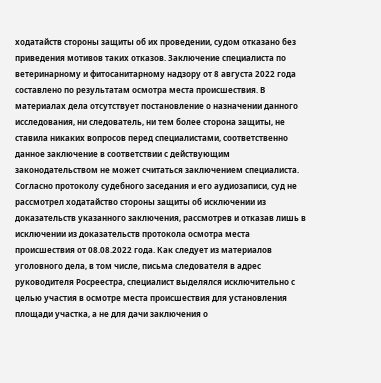ходатайств стороны защиты об их проведении, судом отказано без приведения мотивов таких отказов. Заключение специалиста по ветеринарному и фитосанитарному надзору от 8 августа 2022 года составлено по результатам осмотра места происшествия. В материалах дела отсутствует постановление о назначении данного исследования, ни следователь, ни тем более сторона защиты, не ставила никаких вопросов перед специалистами, соответственно данное заключение в соответствии с действующим законодательством не может считаться заключением специалиста. Согласно протоколу судебного заседания и его аудиозаписи, суд не рассмотрел ходатайство стороны защиты об исключении из доказательств указанного заключения, рассмотрев и отказав лишь в исключении из доказательств протокола осмотра места происшествия от 08.08.2022 года. Как следует из материалов уголовного дела, в том числе, письма следователя в адрес руководителя Росреестра, специалист выделялся исключительно с целью участия в осмотре места происшествия для установления площади участка, а не для дачи заключения о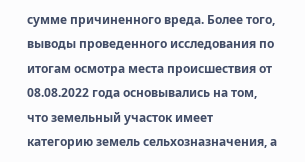сумме причиненного вреда. Более того, выводы проведенного исследования по итогам осмотра места происшествия от 08.08.2022 года основывались на том, что земельный участок имеет категорию земель сельхозназначения, а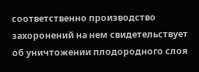соответственно производство захоронений на нем свидетельствует об уничтожении плодородного слоя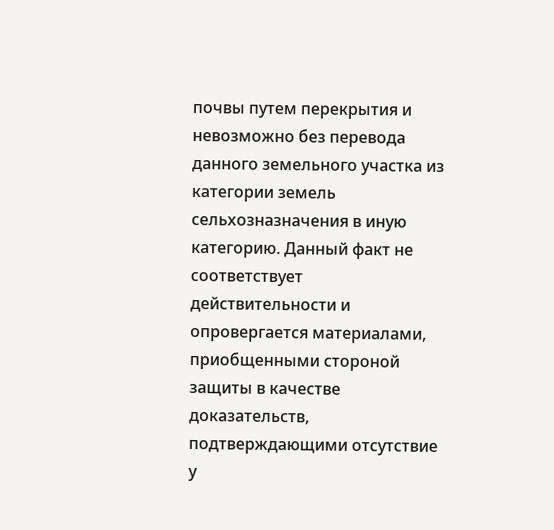почвы путем перекрытия и невозможно без перевода данного земельного участка из категории земель сельхозназначения в иную категорию. Данный факт не соответствует действительности и опровергается материалами, приобщенными стороной защиты в качестве доказательств, подтверждающими отсутствие у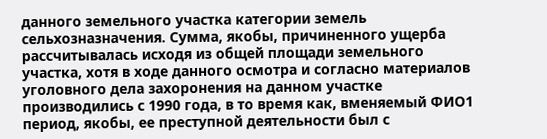данного земельного участка категории земель сельхозназначения. Сумма, якобы, причиненного ущерба рассчитывалась исходя из общей площади земельного участка, хотя в ходе данного осмотра и согласно материалов уголовного дела захоронения на данном участке производились с 1990 года, в то время как, вменяемый ФИО1 период, якобы, ее преступной деятельности был с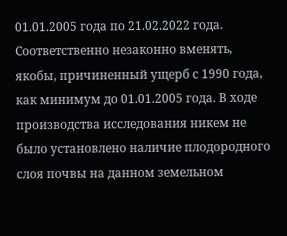01.01.2005 года по 21.02.2022 года. Соответственно незаконно вменять, якобы, причиненный ущерб с 1990 года, как минимум до 01.01.2005 года. В ходе производства исследования никем не было установлено наличие плодородного слоя почвы на данном земельном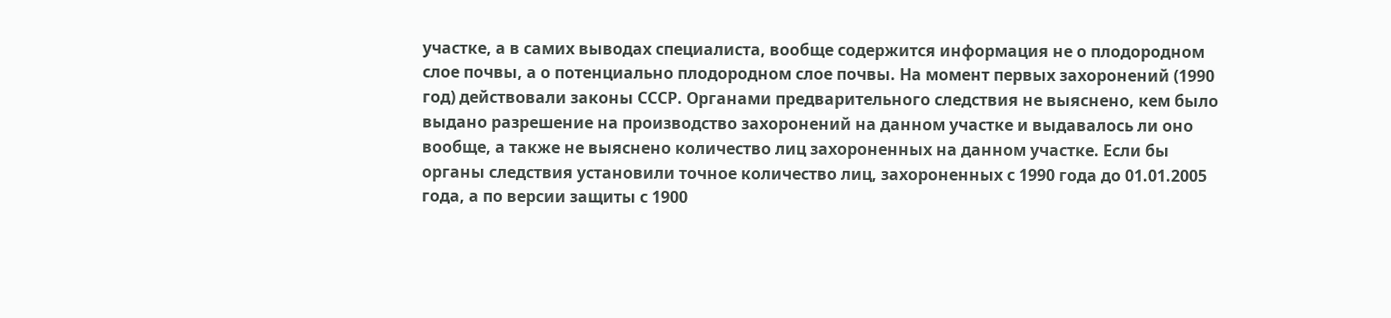участке, а в самих выводах специалиста, вообще содержится информация не о плодородном слое почвы, а о потенциально плодородном слое почвы. На момент первых захоронений (1990 год) действовали законы СССР. Органами предварительного следствия не выяснено, кем было выдано разрешение на производство захоронений на данном участке и выдавалось ли оно вообще, а также не выяснено количество лиц захороненных на данном участке. Если бы органы следствия установили точное количество лиц, захороненных с 1990 года до 01.01.2005 года, а по версии защиты с 1900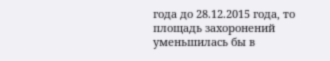года до 28.12.2015 года, то площадь захоронений уменьшилась бы в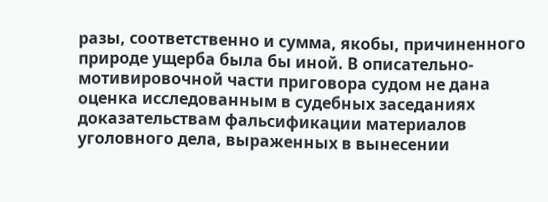разы, соответственно и сумма, якобы, причиненного природе ущерба была бы иной. В описательно-мотивировочной части приговора судом не дана оценка исследованным в судебных заседаниях доказательствам фальсификации материалов уголовного дела, выраженных в вынесении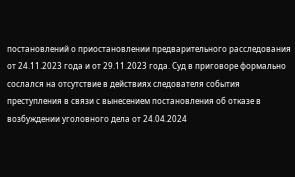постановлений о приостановлении предварительного расследования от 24.11.2023 года и от 29.11.2023 года. Суд в приговоре формально сослался на отсутствие в действиях следователя события преступления в связи с вынесением постановления об отказе в возбуждении уголовного дела от 24.04.2024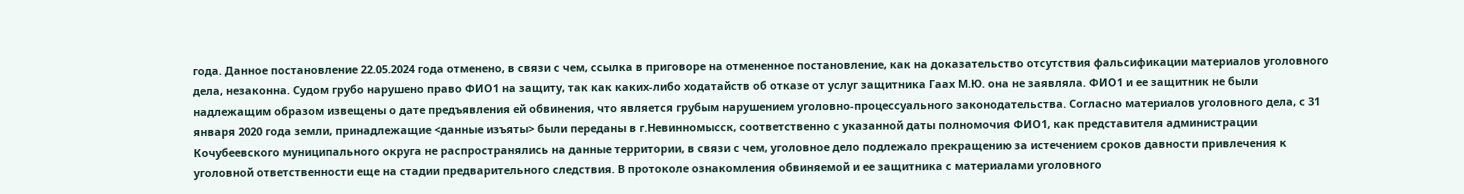года. Данное постановление 22.05.2024 года отменено, в связи с чем, ссылка в приговоре на отмененное постановление, как на доказательство отсутствия фальсификации материалов уголовного дела, незаконна. Судом грубо нарушено право ФИО1 на защиту, так как каких-либо ходатайств об отказе от услуг защитника Гаах М.Ю. она не заявляла. ФИО1 и ее защитник не были надлежащим образом извещены о дате предъявления ей обвинения, что является грубым нарушением уголовно-процессуального законодательства. Согласно материалов уголовного дела, с 31 января 2020 года земли, принадлежащие <данные изъяты> были переданы в г.Невинномысск, соответственно с указанной даты полномочия ФИО1, как представителя администрации Кочубеевского муниципального округа не распространялись на данные территории, в связи с чем, уголовное дело подлежало прекращению за истечением сроков давности привлечения к уголовной ответственности еще на стадии предварительного следствия. В протоколе ознакомления обвиняемой и ее защитника с материалами уголовного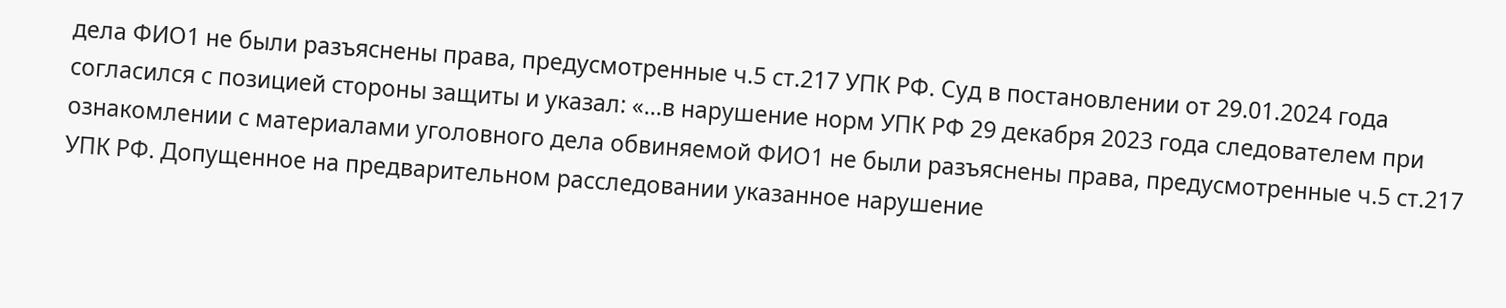дела ФИО1 не были разъяснены права, предусмотренные ч.5 ст.217 УПК РФ. Суд в постановлении от 29.01.2024 года согласился с позицией стороны защиты и указал: «…в нарушение норм УПК РФ 29 декабря 2023 года следователем при ознакомлении с материалами уголовного дела обвиняемой ФИО1 не были разъяснены права, предусмотренные ч.5 ст.217 УПК РФ. Допущенное на предварительном расследовании указанное нарушение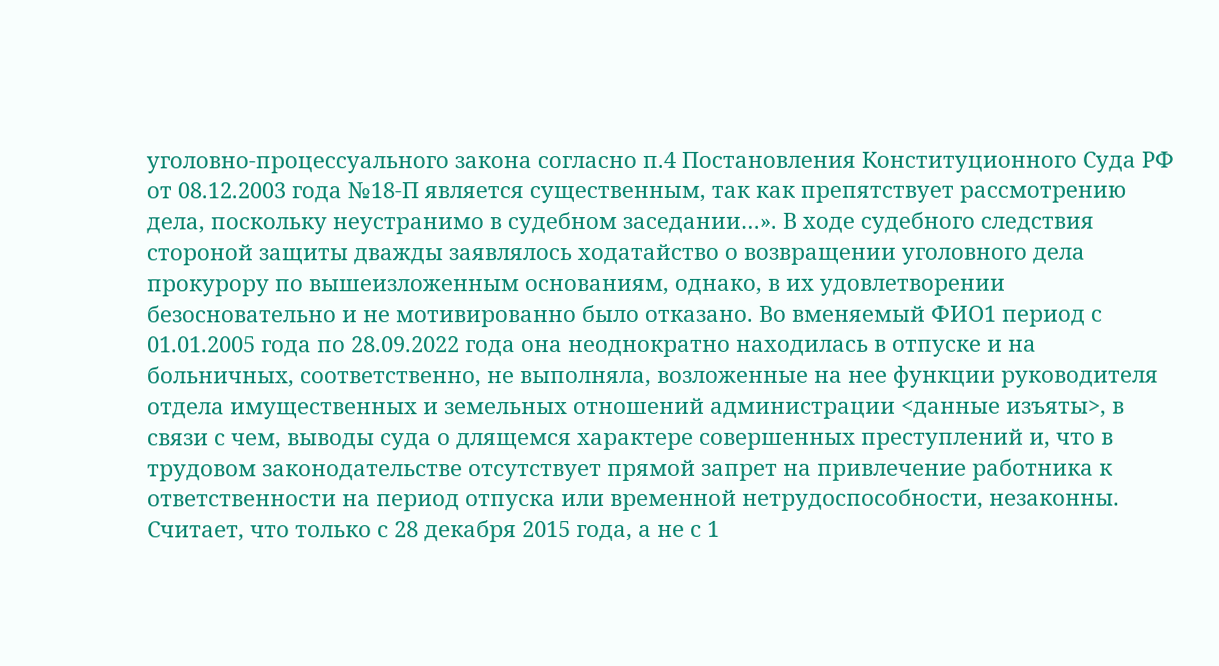уголовно-процессуального закона согласно п.4 Постановления Конституционного Суда РФ от 08.12.2003 года №18-П является существенным, так как препятствует рассмотрению дела, поскольку неустранимо в судебном заседании…». В ходе судебного следствия стороной защиты дважды заявлялось ходатайство о возвращении уголовного дела прокурору по вышеизложенным основаниям, однако, в их удовлетворении безосновательно и не мотивированно было отказано. Во вменяемый ФИО1 период с 01.01.2005 года по 28.09.2022 года она неоднократно находилась в отпуске и на больничных, соответственно, не выполняла, возложенные на нее функции руководителя отдела имущественных и земельных отношений администрации <данные изъяты>, в связи с чем, выводы суда о длящемся характере совершенных преступлений и, что в трудовом законодательстве отсутствует прямой запрет на привлечение работника к ответственности на период отпуска или временной нетрудоспособности, незаконны. Считает, что только с 28 декабря 2015 года, а не с 1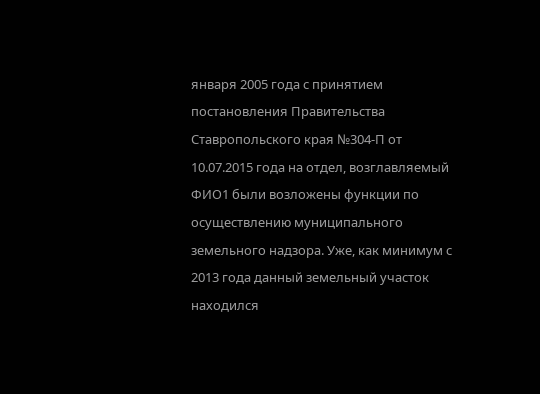января 2005 года с принятием постановления Правительства Ставропольского края №304-П от 10.07.2015 года на отдел, возглавляемый ФИО1 были возложены функции по осуществлению муниципального земельного надзора. Уже, как минимум с 2013 года данный земельный участок находился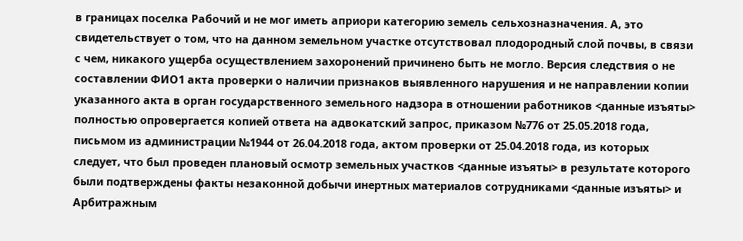в границах поселка Рабочий и не мог иметь априори категорию земель сельхозназначения. А, это свидетельствует о том, что на данном земельном участке отсутствовал плодородный слой почвы, в связи с чем, никакого ущерба осуществлением захоронений причинено быть не могло. Версия следствия о не составлении ФИО1 акта проверки о наличии признаков выявленного нарушения и не направлении копии указанного акта в орган государственного земельного надзора в отношении работников <данные изъяты> полностью опровергается копией ответа на адвокатский запрос, приказом №776 от 25.05.2018 года, письмом из администрации №1944 от 26.04.2018 года, актом проверки от 25.04.2018 года, из которых следует, что был проведен плановый осмотр земельных участков <данные изъяты> в результате которого были подтверждены факты незаконной добычи инертных материалов сотрудниками <данные изъяты> и Арбитражным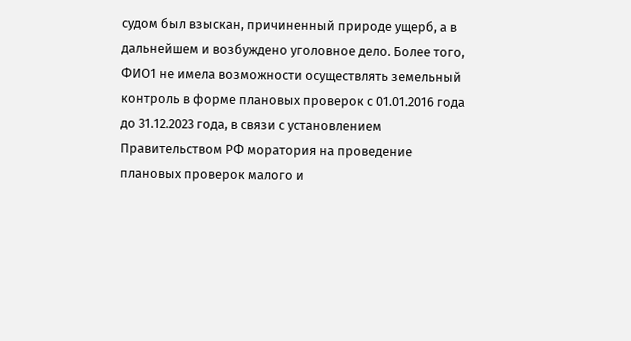судом был взыскан, причиненный природе ущерб, а в дальнейшем и возбуждено уголовное дело. Более того, ФИО1 не имела возможности осуществлять земельный контроль в форме плановых проверок с 01.01.2016 года до 31.12.2023 года, в связи с установлением Правительством РФ моратория на проведение плановых проверок малого и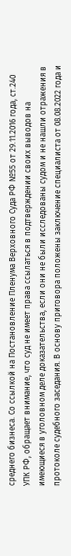среднего бизнеса. Со ссылкой на Постановление Пленума Верховного Суда РФ №55 от 29.11.2016 года, ст.240 УПК РФ, обращает внимание, что суд не имеет права ссылаться в подтверждении своих выводов на имеющиеся в уголовном деле доказательства, если они не были исследованы судом и не нашли отражения в протоколе судебного заседания. В основу приговора положены заключение специалиста от 08.08.2022 года и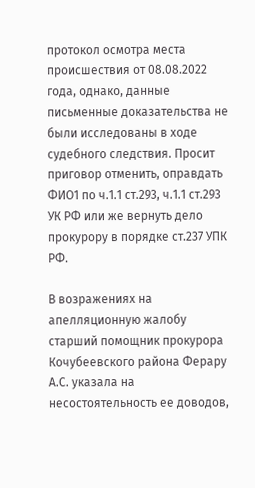протокол осмотра места происшествия от 08.08.2022 года, однако, данные письменные доказательства не были исследованы в ходе судебного следствия. Просит приговор отменить, оправдать ФИО1 по ч.1.1 ст.293, ч.1.1 ст.293 УК РФ или же вернуть дело прокурору в порядке ст.237 УПК РФ.

В возражениях на апелляционную жалобу старший помощник прокурора Кочубеевского района Ферару А.С. указала на несостоятельность ее доводов,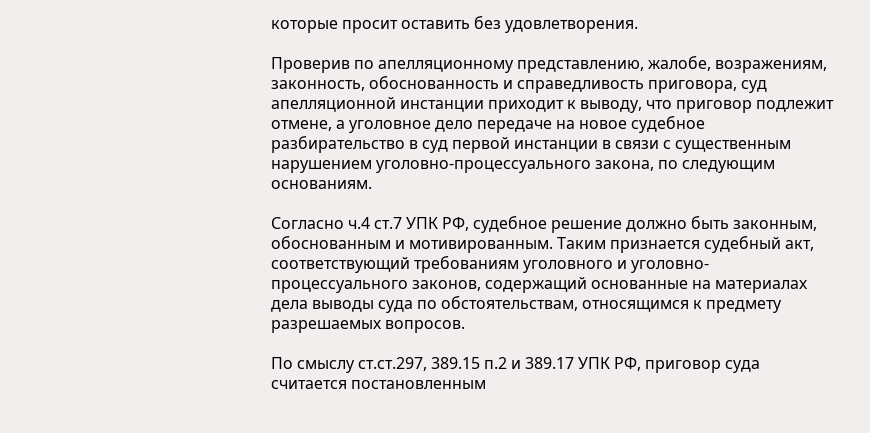которые просит оставить без удовлетворения.

Проверив по апелляционному представлению, жалобе, возражениям, законность, обоснованность и справедливость приговора, суд апелляционной инстанции приходит к выводу, что приговор подлежит отмене, а уголовное дело передаче на новое судебное разбирательство в суд первой инстанции в связи с существенным нарушением уголовно-процессуального закона, по следующим основаниям.

Согласно ч.4 ст.7 УПК РФ, судебное решение должно быть законным, обоснованным и мотивированным. Таким признается судебный акт, соответствующий требованиям уголовного и уголовно-процессуального законов, содержащий основанные на материалах дела выводы суда по обстоятельствам, относящимся к предмету разрешаемых вопросов.

По смыслу ст.ст.297, 389.15 п.2 и 389.17 УПК РФ, приговор суда считается постановленным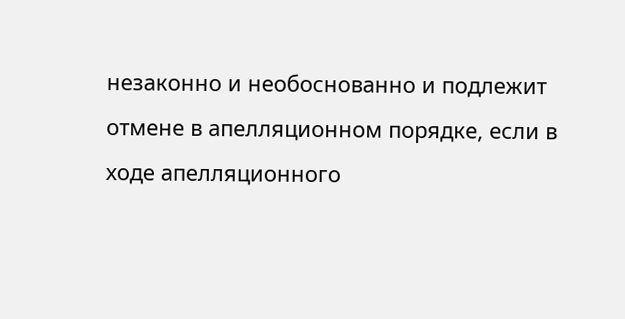незаконно и необоснованно и подлежит отмене в апелляционном порядке, если в ходе апелляционного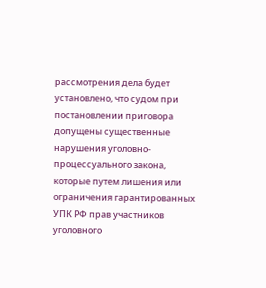рассмотрения дела будет установлено, что судом при постановлении приговора допущены существенные нарушения уголовно-процессуального закона, которые путем лишения или ограничения гарантированных УПК РФ прав участников уголовного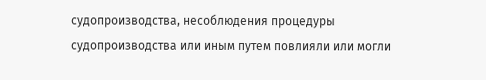судопроизводства, несоблюдения процедуры судопроизводства или иным путем повлияли или могли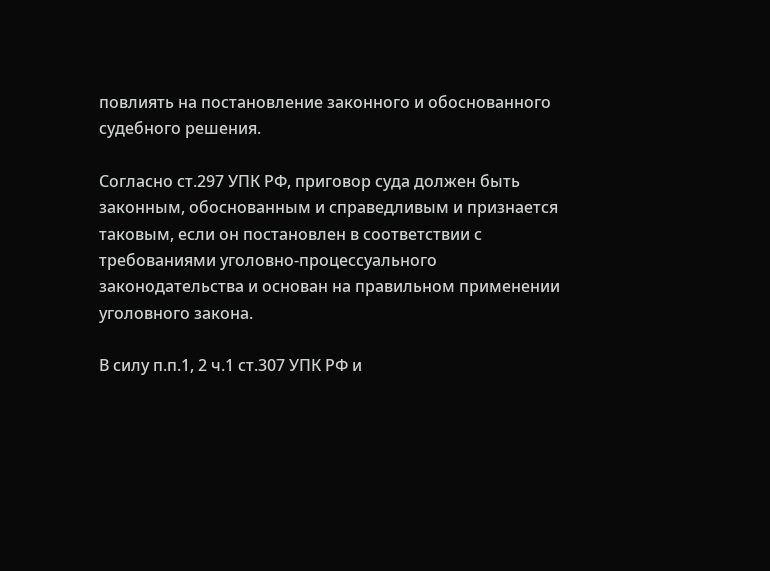повлиять на постановление законного и обоснованного судебного решения.

Согласно ст.297 УПК РФ, приговор суда должен быть законным, обоснованным и справедливым и признается таковым, если он постановлен в соответствии с требованиями уголовно-процессуального законодательства и основан на правильном применении уголовного закона.

В силу п.п.1, 2 ч.1 ст.307 УПК РФ и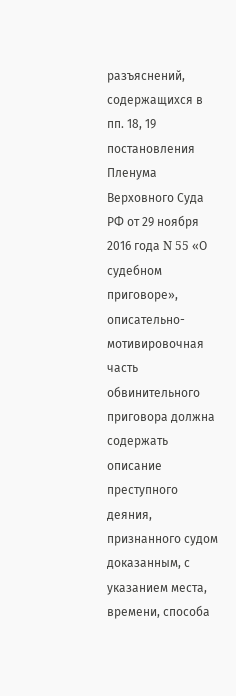разъяснений, содержащихся в пп. 18, 19 постановления Пленума Верховного Суда РФ от 29 ноября 2016 года N 55 «О судебном приговоре», описательно-мотивировочная часть обвинительного приговора должна содержать описание преступного деяния, признанного судом доказанным, с указанием места, времени, способа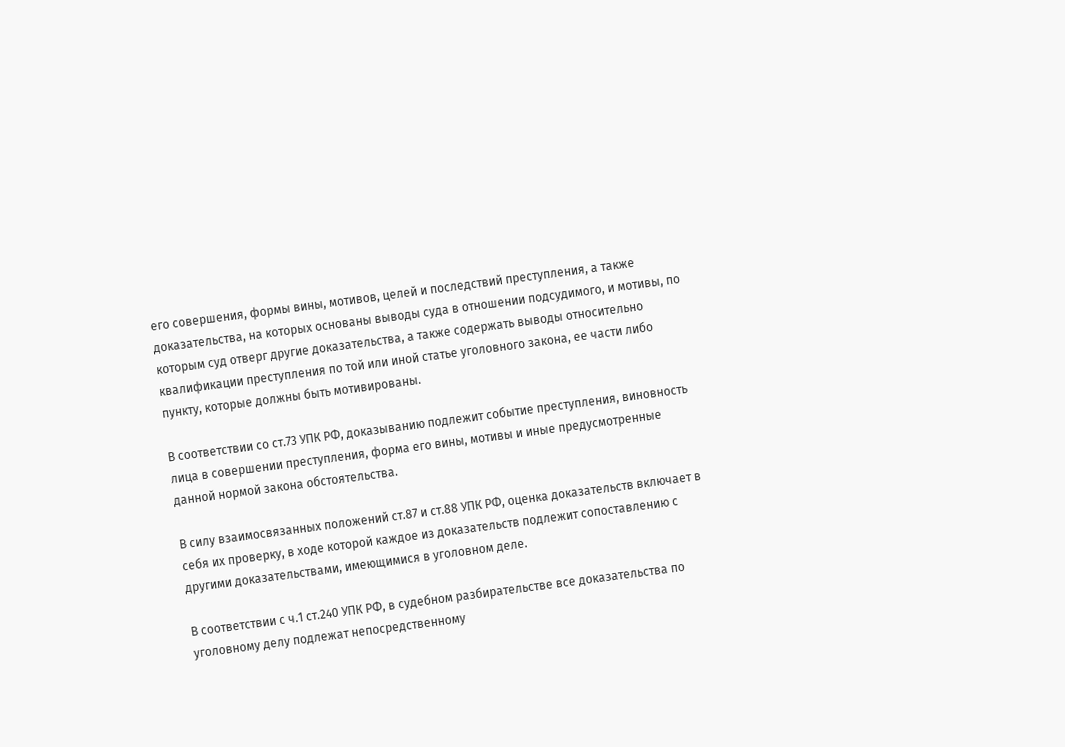его совершения, формы вины, мотивов, целей и последствий преступления, а также доказательства, на которых основаны выводы суда в отношении подсудимого, и мотивы, по которым суд отверг другие доказательства, а также содержать выводы относительно квалификации преступления по той или иной статье уголовного закона, ее части либо пункту, которые должны быть мотивированы.

В соответствии со ст.73 УПК РФ, доказыванию подлежит событие преступления, виновность лица в совершении преступления, форма его вины, мотивы и иные предусмотренные данной нормой закона обстоятельства.

В силу взаимосвязанных положений ст.87 и ст.88 УПК РФ, оценка доказательств включает в себя их проверку, в ходе которой каждое из доказательств подлежит сопоставлению с другими доказательствами, имеющимися в уголовном деле.

В соответствии с ч.1 ст.240 УПК РФ, в судебном разбирательстве все доказательства по уголовному делу подлежат непосредственному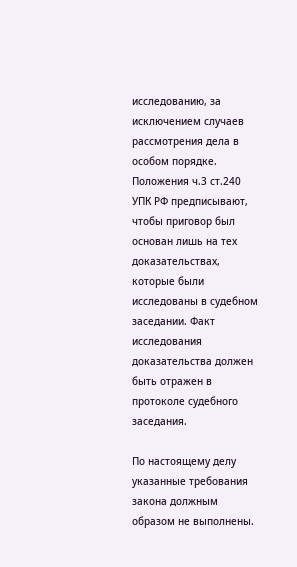исследованию, за исключением случаев рассмотрения дела в особом порядке. Положения ч.3 ст.240 УПК РФ предписывают, чтобы приговор был основан лишь на тех доказательствах, которые были исследованы в судебном заседании. Факт исследования доказательства должен быть отражен в протоколе судебного заседания.

По настоящему делу указанные требования закона должным образом не выполнены.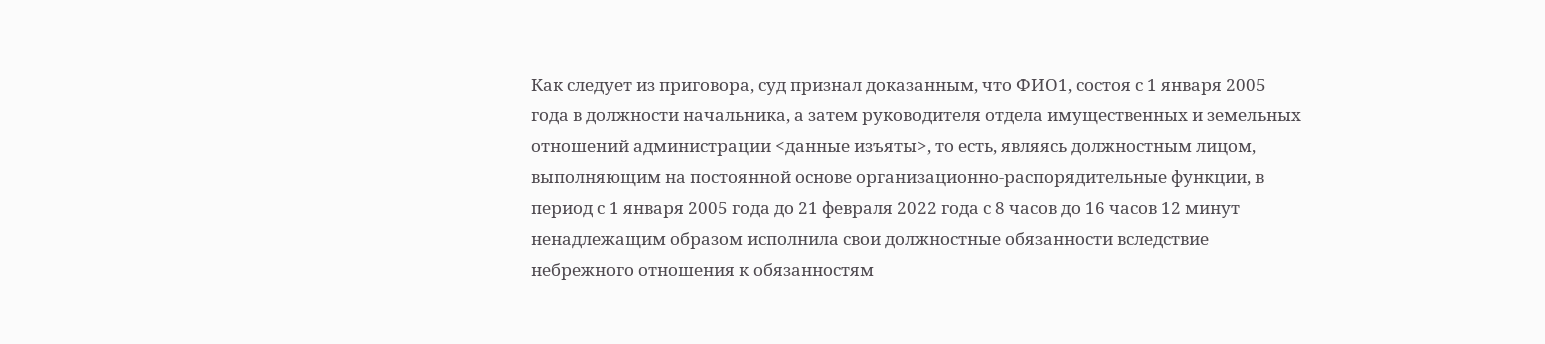Как следует из приговора, суд признал доказанным, что ФИО1, состоя с 1 января 2005 года в должности начальника, а затем руководителя отдела имущественных и земельных отношений администрации <данные изъяты>, то есть, являясь должностным лицом, выполняющим на постоянной основе организационно-распорядительные функции, в период с 1 января 2005 года до 21 февраля 2022 года с 8 часов до 16 часов 12 минут ненадлежащим образом исполнила свои должностные обязанности вследствие небрежного отношения к обязанностям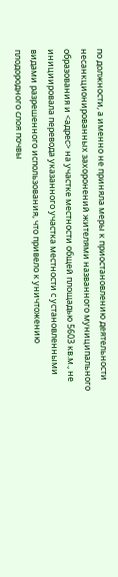по должности, а именно не приняла меры к приостановлению деятельности несанкционированных захоронений жителями названного муниципального образования и <адрес> на участке местности общей площадью 5603 кв.м., не инициировала перевода указанного участка местности с установленными видами разрешенного использования, что привело к уничтожению плодородного слоя почвы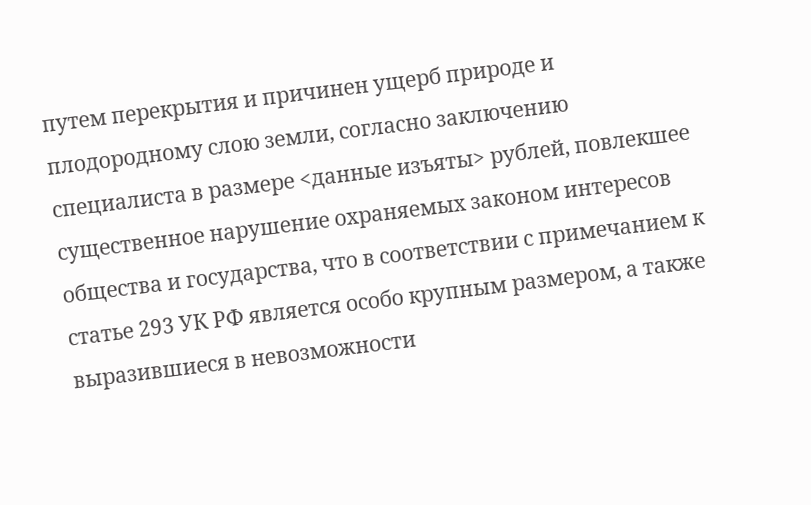путем перекрытия и причинен ущерб природе и плодородному слою земли, согласно заключению специалиста в размере <данные изъяты> рублей, повлекшее существенное нарушение охраняемых законом интересов общества и государства, что в соответствии с примечанием к статье 293 УК РФ является особо крупным размером, а также выразившиеся в невозможности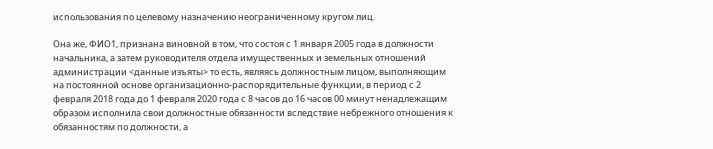использования по целевому назначению неограниченному кругом лиц.

Она же, ФИО1, признана виновной в том, что состоя с 1 января 2005 года в должности начальника, а затем руководителя отдела имущественных и земельных отношений администрации <данные изъяты> то есть, являясь должностным лицом, выполняющим на постоянной основе организационно-распорядительные функции, в период с 2 февраля 2018 года до 1 февраля 2020 года с 8 часов до 16 часов 00 минут ненадлежащим образом исполнила свои должностные обязанности вследствие небрежного отношения к обязанностям по должности, а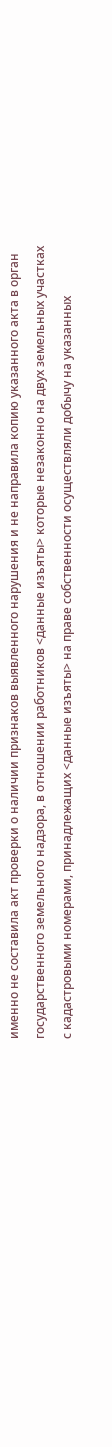именно не составила акт проверки о наличии признаков выявленного нарушения и не направила копию указанного акта в орган государственного земельного надзора, в отношении работников <данные изъяты> которые незаконно на двух земельных участках с кадастровыми номерами, принадлежащих <данные изъяты> на праве собственности осуществляли добычу на указанных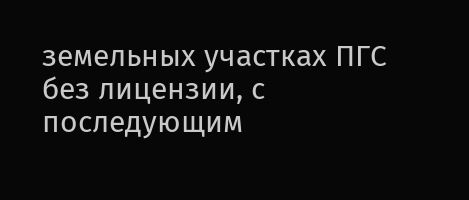земельных участках ПГС без лицензии, с последующим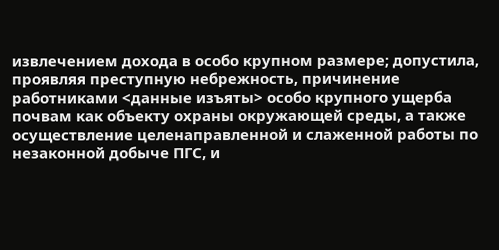извлечением дохода в особо крупном размере; допустила, проявляя преступную небрежность, причинение работниками <данные изъяты> особо крупного ущерба почвам как объекту охраны окружающей среды, а также осуществление целенаправленной и слаженной работы по незаконной добыче ПГС, и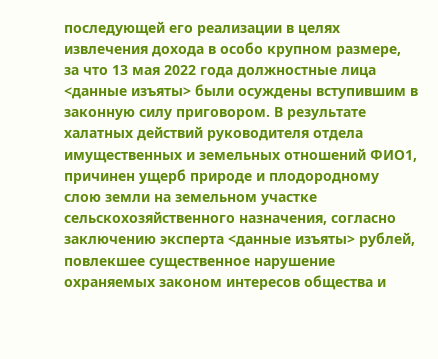последующей его реализации в целях извлечения дохода в особо крупном размере, за что 13 мая 2022 года должностные лица <данные изъяты> были осуждены вступившим в законную силу приговором. В результате халатных действий руководителя отдела имущественных и земельных отношений ФИО1, причинен ущерб природе и плодородному слою земли на земельном участке сельскохозяйственного назначения, согласно заключению эксперта <данные изъяты> рублей, повлекшее существенное нарушение охраняемых законом интересов общества и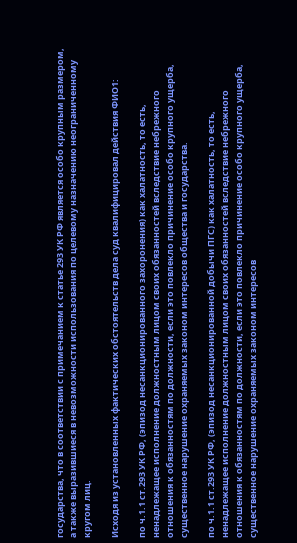государства, что в соответствии с примечанием к статье 293 УК РФ является особо крупным размером, а также выразившиеся в невозможности использования по целевому назначению неограниченному кругом лиц.

Исходя из установленных фактических обстоятельств дела суд квалифицировал действия ФИО1:

по ч.1.1 ст.293 УК РФ, (эпизод несанкционированного захоронения) как халатность, то есть, ненадлежащее исполнение должностным лицом своих обязанностей вследствие небрежного отношения к обязанностям по должности, если это повлекло причинение особо крупного ущерба, существенное нарушение охраняемых законом интересов общества и государства.

по ч.1.1 ст.293 УК РФ, (эпизод несанкционированной добычи ПГС) как халатность, то есть, ненадлежащее исполнение должностным лицом своих обязанностей вследствие небрежного отношения к обязанностям по должности, если это повлекло причинение особо крупного ущерба, существенное нарушение охраняемых законом интересов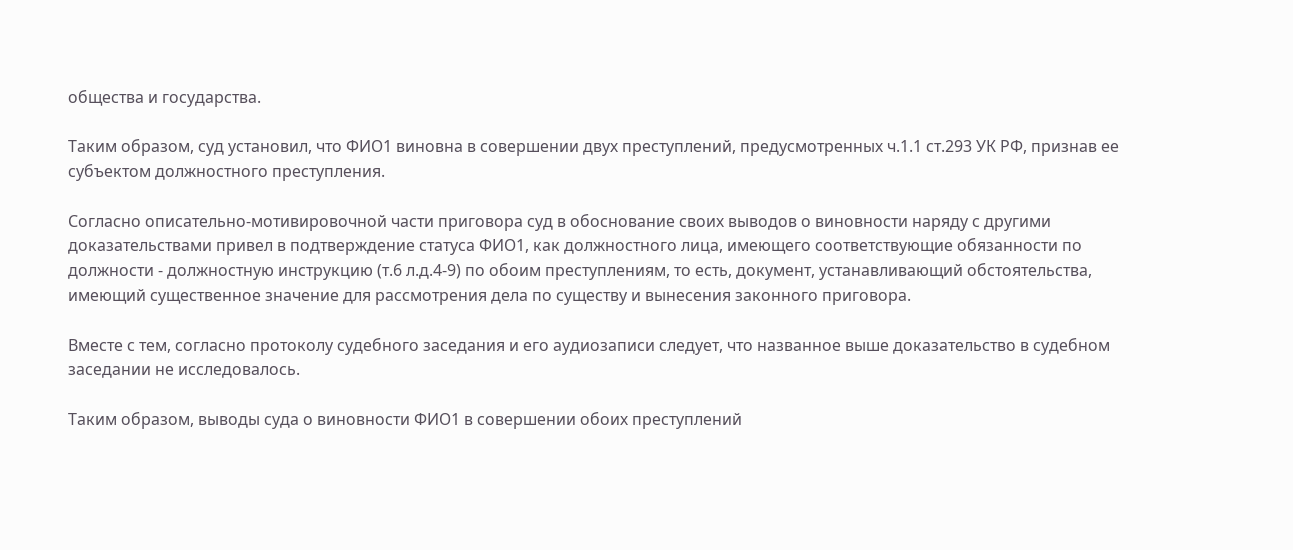общества и государства.

Таким образом, суд установил, что ФИО1 виновна в совершении двух преступлений, предусмотренных ч.1.1 ст.293 УК РФ, признав ее субъектом должностного преступления.

Согласно описательно-мотивировочной части приговора суд в обоснование своих выводов о виновности наряду с другими доказательствами привел в подтверждение статуса ФИО1, как должностного лица, имеющего соответствующие обязанности по должности - должностную инструкцию (т.6 л.д.4-9) по обоим преступлениям, то есть, документ, устанавливающий обстоятельства, имеющий существенное значение для рассмотрения дела по существу и вынесения законного приговора.

Вместе с тем, согласно протоколу судебного заседания и его аудиозаписи следует, что названное выше доказательство в судебном заседании не исследовалось.

Таким образом, выводы суда о виновности ФИО1 в совершении обоих преступлений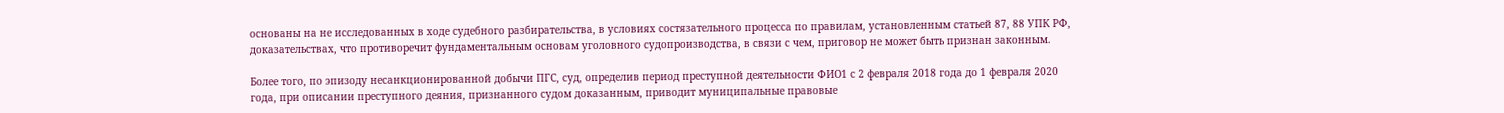основаны на не исследованных в ходе судебного разбирательства, в условиях состязательного процесса по правилам, установленным статьей 87, 88 УПК РФ, доказательствах, что противоречит фундаментальным основам уголовного судопроизводства, в связи с чем, приговор не может быть признан законным.

Более того, по эпизоду несанкционированной добычи ПГС, суд, определив период преступной деятельности ФИО1 с 2 февраля 2018 года до 1 февраля 2020 года, при описании преступного деяния, признанного судом доказанным, приводит муниципальные правовые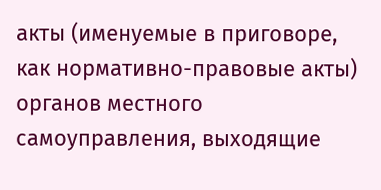акты (именуемые в приговоре, как нормативно-правовые акты) органов местного самоуправления, выходящие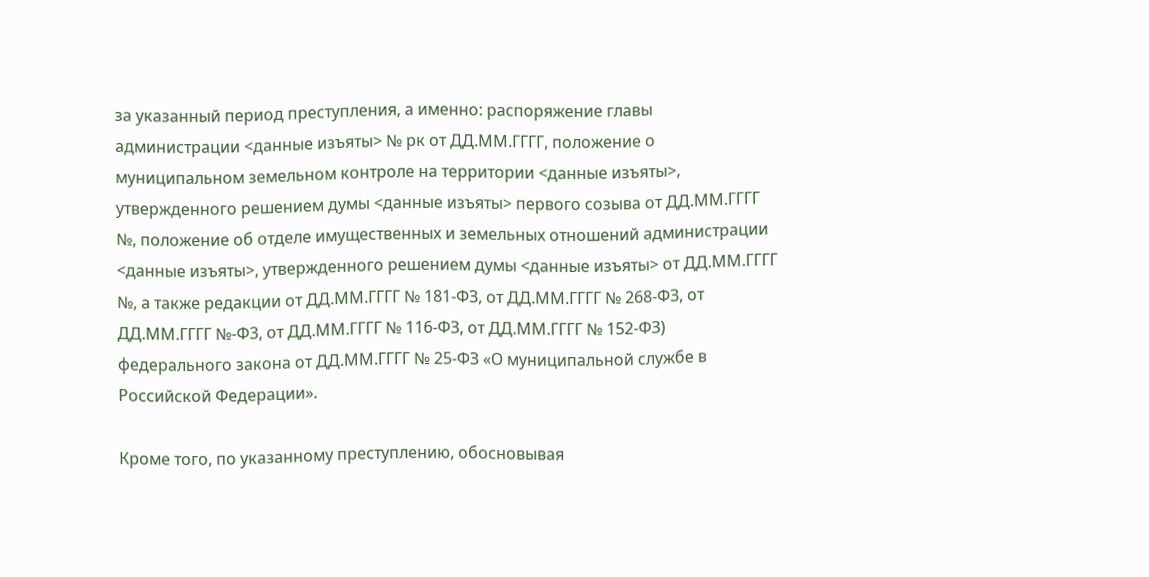за указанный период преступления, а именно: распоряжение главы администрации <данные изъяты> № рк от ДД.ММ.ГГГГ, положение о муниципальном земельном контроле на территории <данные изъяты>, утвержденного решением думы <данные изъяты> первого созыва от ДД.ММ.ГГГГ №, положение об отделе имущественных и земельных отношений администрации <данные изъяты>, утвержденного решением думы <данные изъяты> от ДД.ММ.ГГГГ №, а также редакции от ДД.ММ.ГГГГ № 181-ФЗ, от ДД.ММ.ГГГГ № 268-ФЗ, от ДД.ММ.ГГГГ №-Ф3, от ДД.ММ.ГГГГ № 116-ФЗ, от ДД.ММ.ГГГГ № 152-ФЗ) федерального закона от ДД.ММ.ГГГГ № 25-ФЗ «О муниципальной службе в Российской Федерации».

Кроме того, по указанному преступлению, обосновывая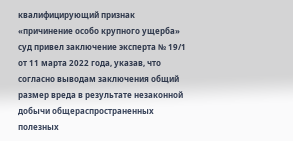квалифицирующий признак «причинение особо крупного ущерба» суд привел заключение эксперта № 19/1 от 11 марта 2022 года, указав, что согласно выводам заключения общий размер вреда в результате незаконной добычи общераспространенных полезных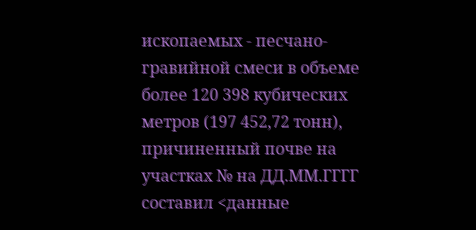ископаемых - песчано-гравийной смеси в объеме более 120 398 кубических метров (197 452,72 тонн), причиненный почве на участках № на ДД.ММ.ГГГГ составил <данные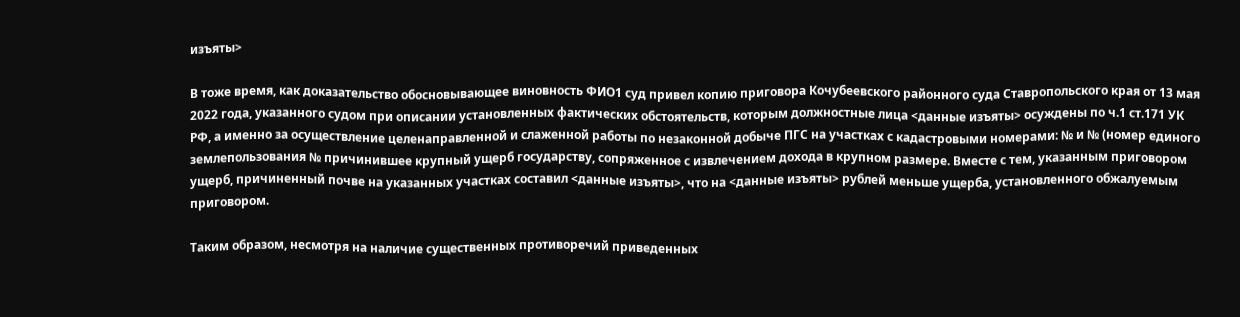изъяты>

В тоже время, как доказательство обосновывающее виновность ФИО1 суд привел копию приговора Кочубеевского районного суда Ставропольского края от 13 мая 2022 года, указанного судом при описании установленных фактических обстоятельств, которым должностные лица <данные изъяты> осуждены по ч.1 ст.171 УК РФ, а именно за осуществление целенаправленной и слаженной работы по незаконной добыче ПГС на участках с кадастровыми номерами: № и № (номер единого землепользования № причинившее крупный ущерб государству, сопряженное с извлечением дохода в крупном размере. Вместе с тем, указанным приговором ущерб, причиненный почве на указанных участках составил <данные изъяты>, что на <данные изъяты> рублей меньше ущерба, установленного обжалуемым приговором.

Таким образом, несмотря на наличие существенных противоречий приведенных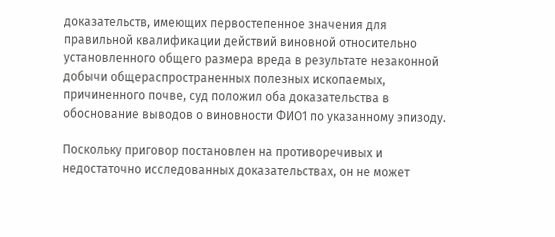доказательств, имеющих первостепенное значения для правильной квалификации действий виновной относительно установленного общего размера вреда в результате незаконной добычи общераспространенных полезных ископаемых, причиненного почве, суд положил оба доказательства в обоснование выводов о виновности ФИО1 по указанному эпизоду.

Поскольку приговор постановлен на противоречивых и недостаточно исследованных доказательствах, он не может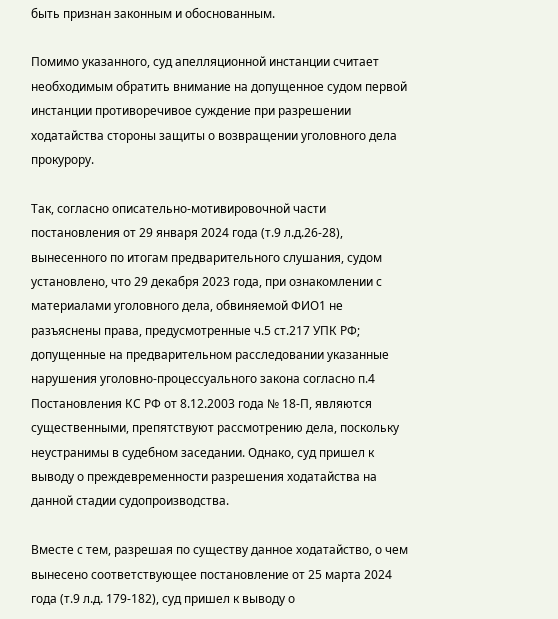быть признан законным и обоснованным.

Помимо указанного, суд апелляционной инстанции считает необходимым обратить внимание на допущенное судом первой инстанции противоречивое суждение при разрешении ходатайства стороны защиты о возвращении уголовного дела прокурору.

Так, согласно описательно-мотивировочной части постановления от 29 января 2024 года (т.9 л.д.26-28), вынесенного по итогам предварительного слушания, судом установлено, что 29 декабря 2023 года, при ознакомлении с материалами уголовного дела, обвиняемой ФИО1 не разъяснены права, предусмотренные ч.5 ст.217 УПК РФ; допущенные на предварительном расследовании указанные нарушения уголовно-процессуального закона согласно п.4 Постановления КС РФ от 8.12.2003 года № 18-П, являются существенными, препятствуют рассмотрению дела, поскольку неустранимы в судебном заседании. Однако, суд пришел к выводу о преждевременности разрешения ходатайства на данной стадии судопроизводства.

Вместе с тем, разрешая по существу данное ходатайство, о чем вынесено соответствующее постановление от 25 марта 2024 года (т.9 л.д. 179-182), суд пришел к выводу о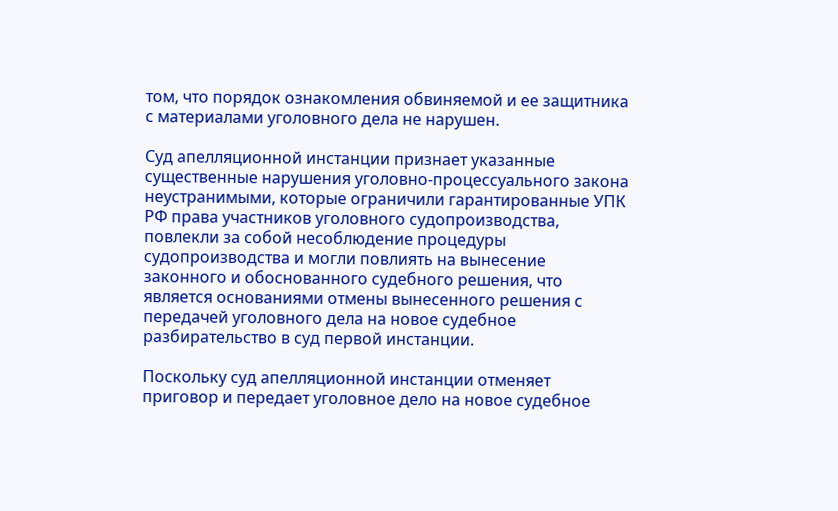том, что порядок ознакомления обвиняемой и ее защитника с материалами уголовного дела не нарушен.

Суд апелляционной инстанции признает указанные существенные нарушения уголовно-процессуального закона неустранимыми, которые ограничили гарантированные УПК РФ права участников уголовного судопроизводства, повлекли за собой несоблюдение процедуры судопроизводства и могли повлиять на вынесение законного и обоснованного судебного решения, что является основаниями отмены вынесенного решения с передачей уголовного дела на новое судебное разбирательство в суд первой инстанции.

Поскольку суд апелляционной инстанции отменяет приговор и передает уголовное дело на новое судебное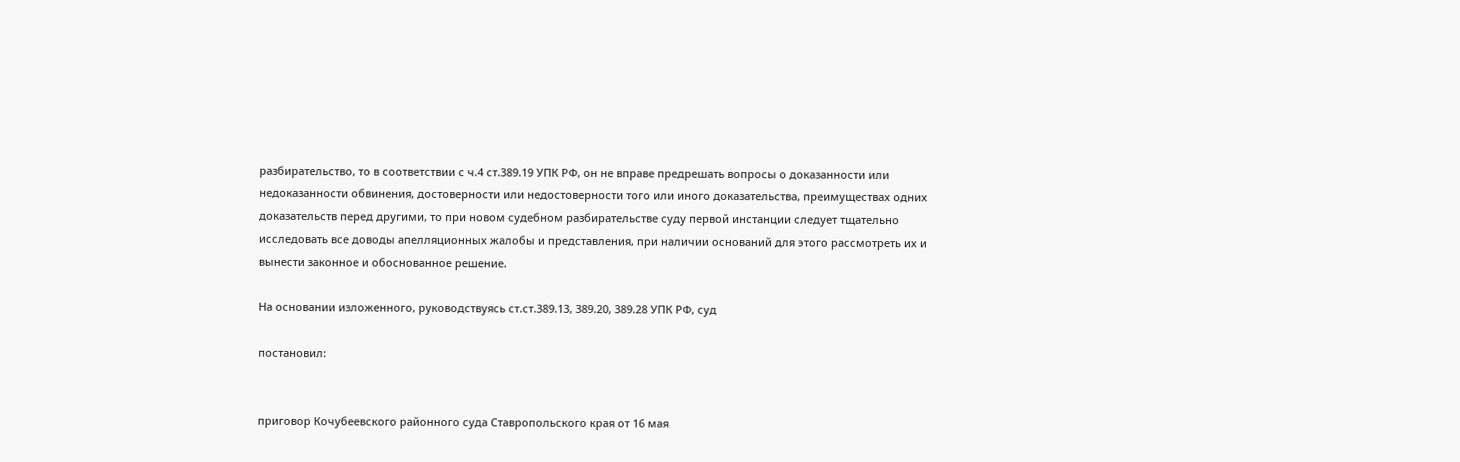разбирательство, то в соответствии с ч.4 ст.389.19 УПК РФ, он не вправе предрешать вопросы о доказанности или недоказанности обвинения, достоверности или недостоверности того или иного доказательства, преимуществах одних доказательств перед другими, то при новом судебном разбирательстве суду первой инстанции следует тщательно исследовать все доводы апелляционных жалобы и представления, при наличии оснований для этого рассмотреть их и вынести законное и обоснованное решение.

На основании изложенного, руководствуясь ст.ст.389.13, 389.20, 389.28 УПК РФ, суд

постановил:


приговор Кочубеевского районного суда Ставропольского края от 16 мая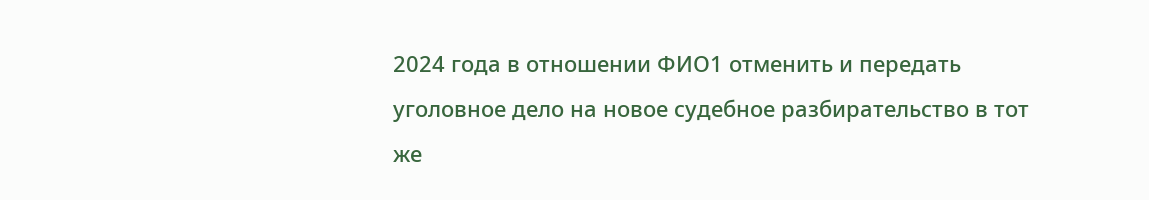2024 года в отношении ФИО1 отменить и передать уголовное дело на новое судебное разбирательство в тот же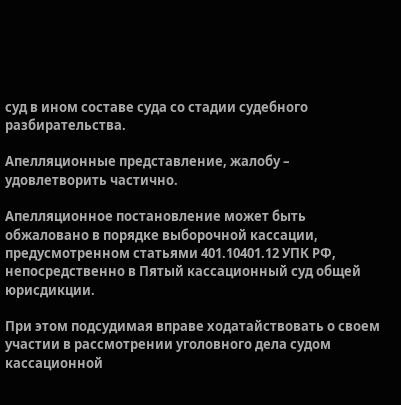суд в ином составе суда со стадии судебного разбирательства.

Апелляционные представление, жалобу – удовлетворить частично.

Апелляционное постановление может быть обжаловано в порядке выборочной кассации, предусмотренном статьями 401.10401.12 УПК РФ, непосредственно в Пятый кассационный суд общей юрисдикции.

При этом подсудимая вправе ходатайствовать о своем участии в рассмотрении уголовного дела судом кассационной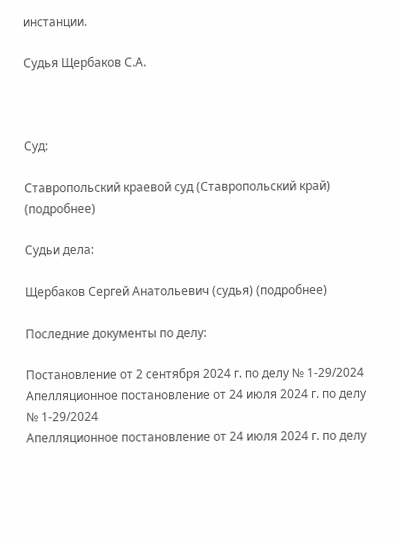инстанции.

Судья Щербаков С.А.



Суд:

Ставропольский краевой суд (Ставропольский край) (подробнее)

Судьи дела:

Щербаков Сергей Анатольевич (судья) (подробнее)

Последние документы по делу:

Постановление от 2 сентября 2024 г. по делу № 1-29/2024
Апелляционное постановление от 24 июля 2024 г. по делу № 1-29/2024
Апелляционное постановление от 24 июля 2024 г. по делу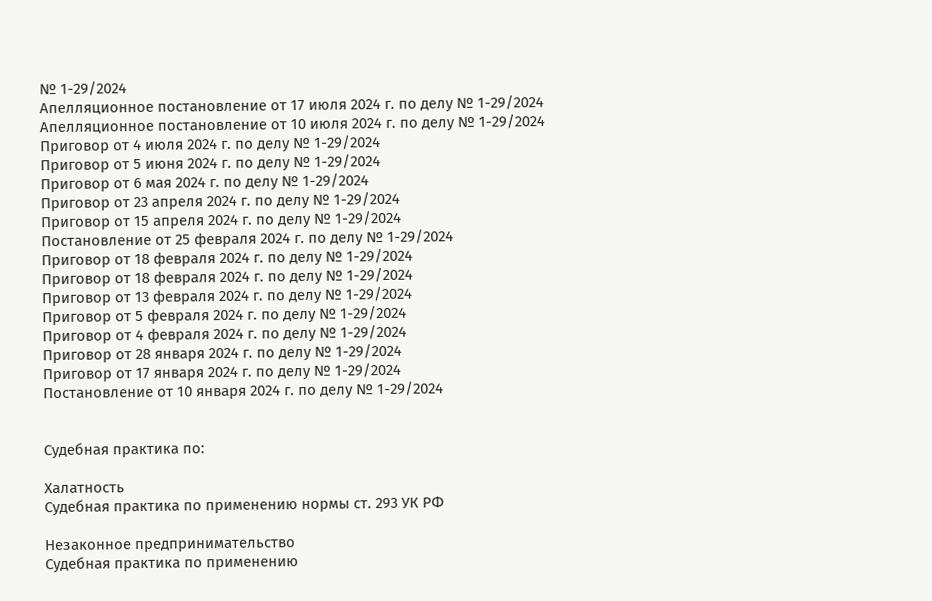№ 1-29/2024
Апелляционное постановление от 17 июля 2024 г. по делу № 1-29/2024
Апелляционное постановление от 10 июля 2024 г. по делу № 1-29/2024
Приговор от 4 июля 2024 г. по делу № 1-29/2024
Приговор от 5 июня 2024 г. по делу № 1-29/2024
Приговор от 6 мая 2024 г. по делу № 1-29/2024
Приговор от 23 апреля 2024 г. по делу № 1-29/2024
Приговор от 15 апреля 2024 г. по делу № 1-29/2024
Постановление от 25 февраля 2024 г. по делу № 1-29/2024
Приговор от 18 февраля 2024 г. по делу № 1-29/2024
Приговор от 18 февраля 2024 г. по делу № 1-29/2024
Приговор от 13 февраля 2024 г. по делу № 1-29/2024
Приговор от 5 февраля 2024 г. по делу № 1-29/2024
Приговор от 4 февраля 2024 г. по делу № 1-29/2024
Приговор от 28 января 2024 г. по делу № 1-29/2024
Приговор от 17 января 2024 г. по делу № 1-29/2024
Постановление от 10 января 2024 г. по делу № 1-29/2024


Судебная практика по:

Халатность
Судебная практика по применению нормы ст. 293 УК РФ

Незаконное предпринимательство
Судебная практика по применению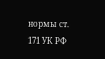нормы ст. 171 УК РФ